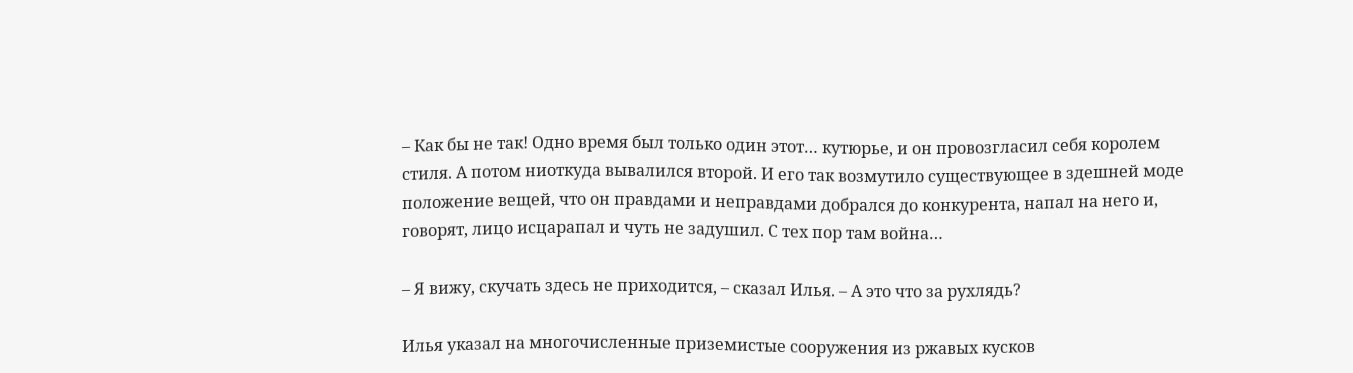– Как бы не так! Одно время был только один этот… кутюрье, и он провозгласил себя королем стиля. А потом ниоткуда вывалился второй. И его так возмутило существующее в здешней моде положение вещей, что он правдами и неправдами добрался до конкурента, напал на него и, говорят, лицо исцарапал и чуть не задушил. С тех пор там война…

– Я вижу, скучать здесь не приходится, – сказал Илья. – А это что за рухлядь?

Илья указал на многочисленные приземистые сооружения из ржавых кусков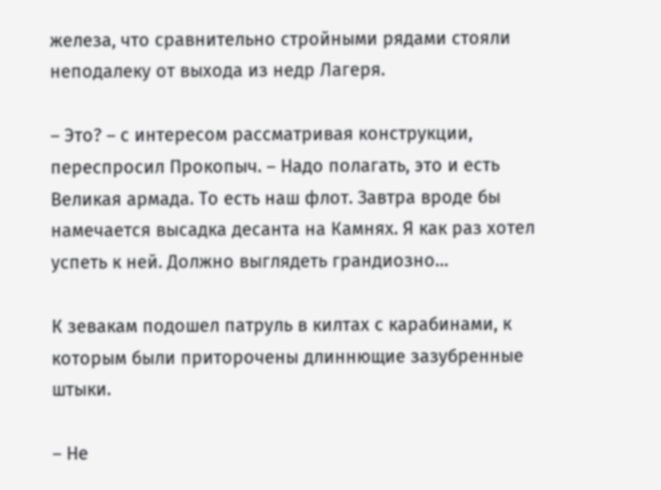железа, что сравнительно стройными рядами стояли неподалеку от выхода из недр Лагеря.

– Это? – с интересом рассматривая конструкции, переспросил Прокопыч. – Надо полагать, это и есть Великая армада. То есть наш флот. Завтра вроде бы намечается высадка десанта на Камнях. Я как раз хотел успеть к ней. Должно выглядеть грандиозно…

К зевакам подошел патруль в килтах с карабинами, к которым были приторочены длиннющие зазубренные штыки.

– Не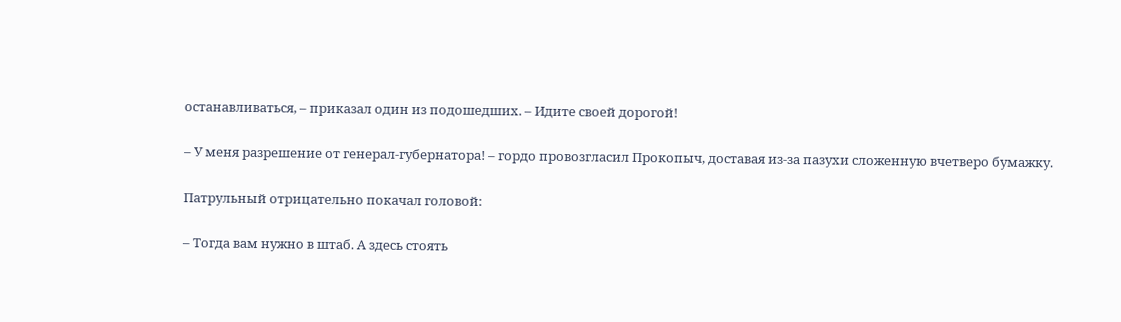останавливаться, – приказал один из подошедших. – Идите своей дорогой!

– У меня разрешение от генерал-губернатора! – гордо провозгласил Прокопыч, доставая из-за пазухи сложенную вчетверо бумажку.

Патрульный отрицательно покачал головой:

– Тогда вам нужно в штаб. А здесь стоять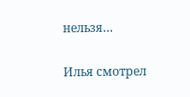нельзя…

Илья смотрел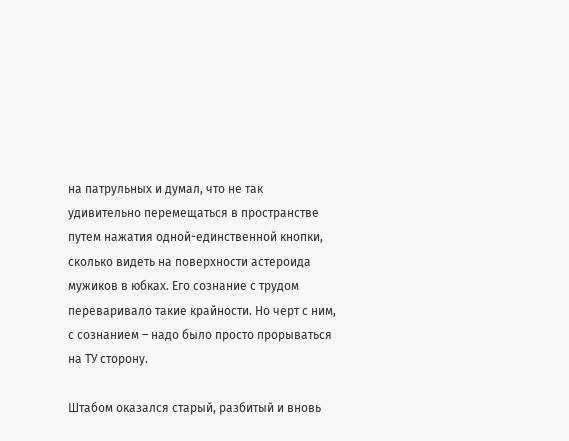на патрульных и думал, что не так удивительно перемещаться в пространстве путем нажатия одной-единственной кнопки, сколько видеть на поверхности астероида мужиков в юбках. Его сознание с трудом переваривало такие крайности. Но черт с ним, с сознанием – надо было просто прорываться на ТУ сторону.

Штабом оказался старый, разбитый и вновь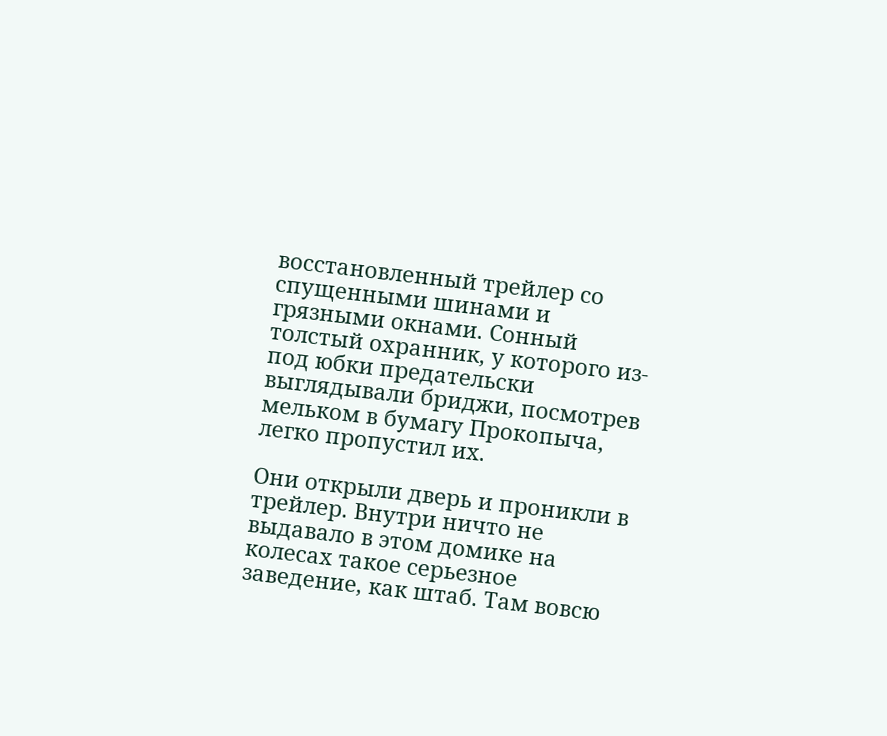восстановленный трейлер со спущенными шинами и грязными окнами. Сонный толстый охранник, у которого из-под юбки предательски выглядывали бриджи, посмотрев мельком в бумагу Прокопыча, легко пропустил их.

Они открыли дверь и проникли в трейлер. Внутри ничто не выдавало в этом домике на колесах такое серьезное заведение, как штаб. Там вовсю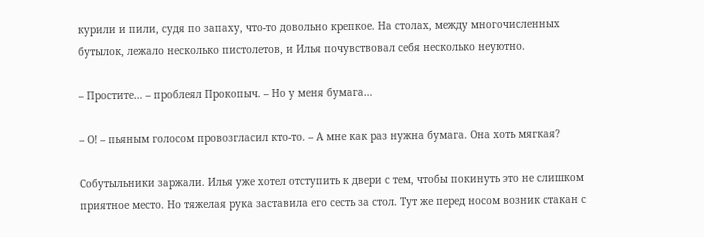курили и пили, судя по запаху, что-то довольно крепкое. На столах, между многочисленных бутылок, лежало несколько пистолетов, и Илья почувствовал себя несколько неуютно.

– Простите… – проблеял Прокопыч. – Но у меня бумага…

– О! – пьяным голосом провозгласил кто-то. – А мне как раз нужна бумага. Она хоть мягкая?

Собутыльники заржали. Илья уже хотел отступить к двери с тем, чтобы покинуть это не слишком приятное место. Но тяжелая рука заставила его сесть за стол. Тут же перед носом возник стакан с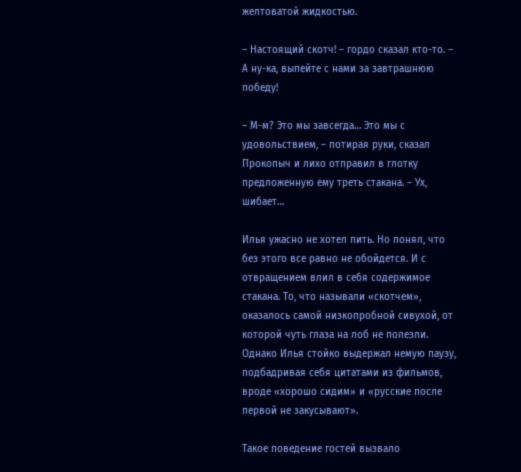желтоватой жидкостью.

– Настоящий скотч! – гордо сказал кто-то. – А ну-ка, выпейте с нами за завтрашнюю победу!

– М-м? Это мы завсегда… Это мы с удовольствием, – потирая руки, сказал Прокопыч и лихо отправил в глотку предложенную ему треть стакана. – Ух, шибает…

Илья ужасно не хотел пить. Но понял, что без этого все равно не обойдется. И с отвращением влил в себя содержимое стакана. То, что называли «скотчем», оказалось самой низкопробной сивухой, от которой чуть глаза на лоб не полезли. Однако Илья стойко выдержал немую паузу, подбадривая себя цитатами из фильмов, вроде «хорошо сидим» и «русские после первой не закусывают».

Такое поведение гостей вызвало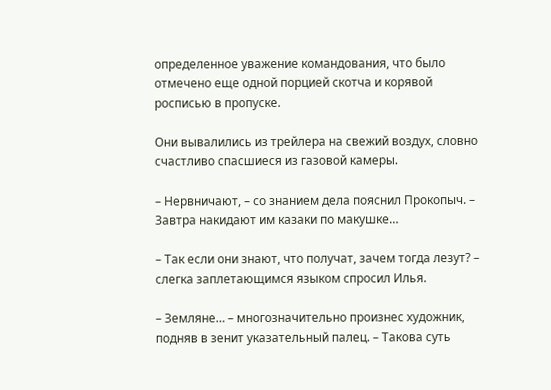определенное уважение командования, что было отмечено еще одной порцией скотча и корявой росписью в пропуске.

Они вывалились из трейлера на свежий воздух, словно счастливо спасшиеся из газовой камеры.

– Нервничают, – со знанием дела пояснил Прокопыч. – Завтра накидают им казаки по макушке…

– Так если они знают, что получат, зачем тогда лезут? – слегка заплетающимся языком спросил Илья.

– Земляне… – многозначительно произнес художник, подняв в зенит указательный палец. – Такова суть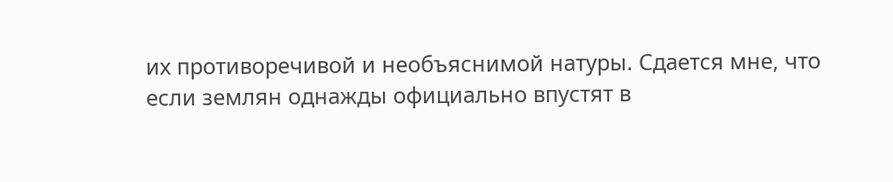их противоречивой и необъяснимой натуры. Сдается мне, что если землян однажды официально впустят в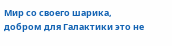Мир со своего шарика, добром для Галактики это не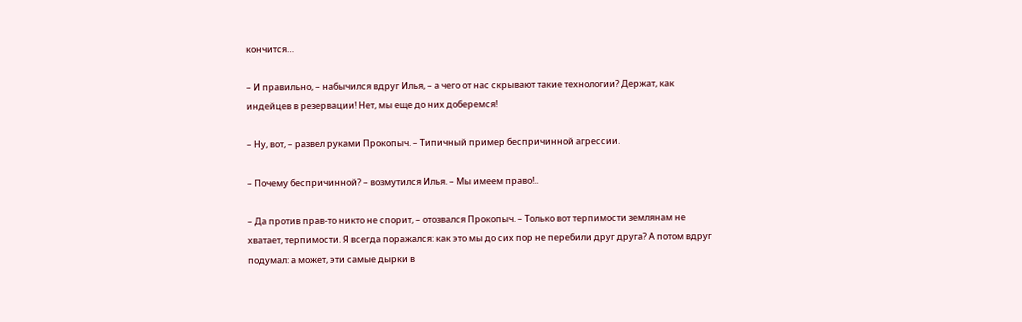кончится…

– И правильно, – набычился вдруг Илья, – а чего от нас скрывают такие технологии? Держат, как индейцев в резервации! Нет, мы еще до них доберемся!

– Ну, вот, – развел руками Прокопыч. – Типичный пример беспричинной агрессии.

– Почему беспричинной? – возмутился Илья. – Мы имеем право!..

– Да против прав-то никто не спорит, – отозвался Прокопыч. – Только вот терпимости землянам не хватает, терпимости. Я всегда поражался: как это мы до сих пор не перебили друг друга? А потом вдруг подумал: а может, эти самые дырки в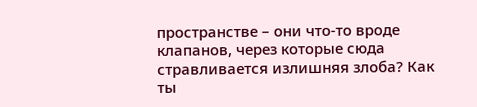пространстве – они что-то вроде клапанов, через которые сюда стравливается излишняя злоба? Как ты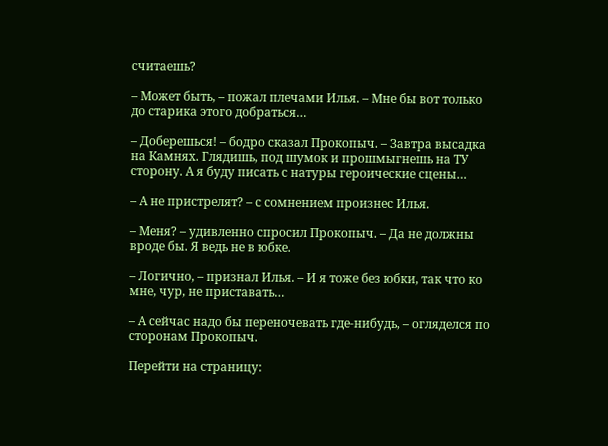считаешь?

– Может быть, – пожал плечами Илья. – Мне бы вот только до старика этого добраться…

– Доберешься! – бодро сказал Прокопыч. – Завтра высадка на Камнях. Глядишь, под шумок и прошмыгнешь на ТУ сторону. А я буду писать с натуры героические сцены…

– А не пристрелят? – с сомнением произнес Илья.

– Меня? – удивленно спросил Прокопыч. – Да не должны вроде бы. Я ведь не в юбке.

– Логично, – признал Илья. – И я тоже без юбки, так что ко мне, чур, не приставать…

– А сейчас надо бы переночевать где-нибудь, – огляделся по сторонам Прокопыч.

Перейти на страницу: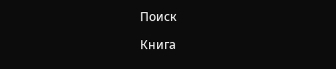Поиск

Книга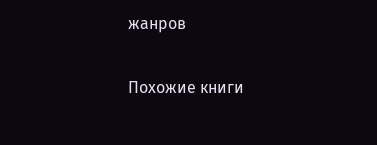жанров

Похожие книги